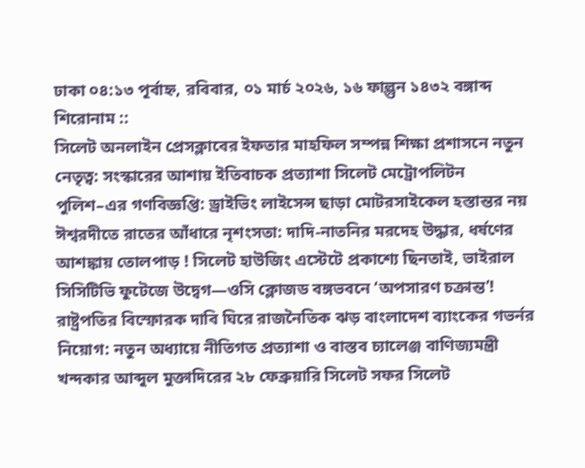ঢাকা ০৪:১৩ পূর্বাহ্ন, রবিবার, ০১ মার্চ ২০২৬, ১৬ ফাল্গুন ১৪৩২ বঙ্গাব্দ
শিরোনাম ::
সিলেট অনলাইন প্রেসক্লাবের ইফতার মাহফিল সম্পন্ন শিক্ষা প্রশাসনে নতুন নেতৃত্ব: সংস্কারের আশায় ইতিবাচক প্রত্যাশা সিলেট মেট্রোপলিটন পুলিশ–এর গণবিজ্ঞপ্তি: ড্রাইভিং লাইসেন্স ছাড়া মোটরসাইকেল হস্তান্তর নয় ঈশ্বরদীতে রাতের আঁধারে নৃশংসতা: দাদি-নাতনির মরদেহ উদ্ধার, ধর্ষণের আশঙ্কায় তোলপাড় ! সিলেট হাউজিং এস্টেটে প্রকাশ্যে ছিনতাই, ভাইরাল সিসিটিভি ফুটেজে উদ্বেগ—ওসি ক্লোজড বঙ্গভবনে ‘অপসারণ চক্রান্ত’! রাষ্ট্রপতির বিস্ফোরক দাবি ঘিরে রাজনৈতিক ঝড় বাংলাদেশ ব্যাংকের গভর্নর নিয়োগ: নতুন অধ্যায়ে নীতিগত প্রত্যাশা ও বাস্তব চ্যালেঞ্জ বাণিজ্যমন্ত্রী খন্দকার আব্দুল মুক্তাদিরের ২৮ ফেব্রুয়ারি সিলেট সফর সিলেট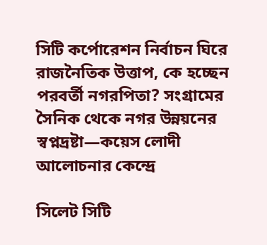সিটি কর্পোরেশন নির্বাচন ঘিরে রাজনৈতিক উত্তাপ, কে হচ্ছেন পরবর্তী নগরপিতা? সংগ্রামের সৈনিক থেকে নগর উন্নয়নের স্বপ্নদ্রষ্টা—কয়েস লোদী আলোচনার কেন্দ্রে

সিলেট সিটি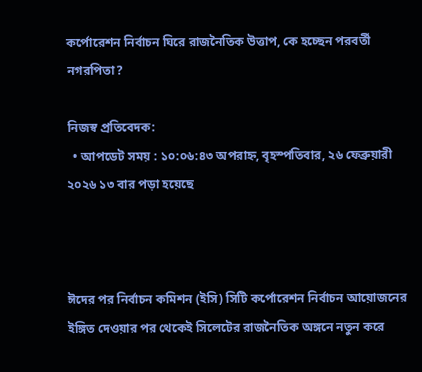কর্পোরেশন নির্বাচন ঘিরে রাজনৈতিক উত্তাপ, কে হচ্ছেন পরবর্তী নগরপিতা?

নিজস্ব প্রতিবেদক:
  • আপডেট সময় : ১০:০৬:৪৩ অপরাহ্ন, বৃহস্পতিবার, ২৬ ফেব্রুয়ারী ২০২৬ ১৩ বার পড়া হয়েছে



ঈদের পর নির্বাচন কমিশন (ইসি) সিটি কর্পোরেশন নির্বাচন আয়োজনের ইঙ্গিত দেওয়ার পর থেকেই সিলেটের রাজনৈতিক অঙ্গনে নতুন করে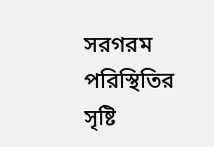সরগরম পরিস্থিতির সৃষ্টি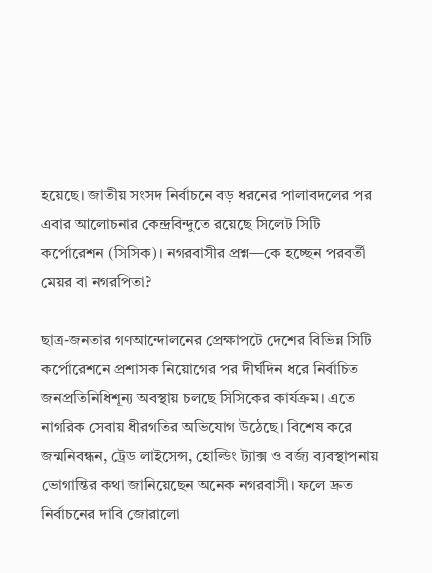হয়েছে। জাতীয় সংসদ নির্বাচনে বড় ধরনের পালাবদলের পর এবার আলোচনার কেন্দ্রবিন্দুতে রয়েছে সিলেট সিটি কর্পোরেশন (সিসিক)। নগরবাসীর প্রশ্ন—কে হচ্ছেন পরবর্তী মেয়র বা নগরপিতা?

ছাত্র-জনতার গণআন্দোলনের প্রেক্ষাপটে দেশের বিভিন্ন সিটি কর্পোরেশনে প্রশাসক নিয়োগের পর দীর্ঘদিন ধরে নির্বাচিত জনপ্রতিনিধিশূন্য অবস্থায় চলছে সিসিকের কার্যক্রম। এতে নাগরিক সেবায় ধীরগতির অভিযোগ উঠেছে। বিশেষ করে জন্মনিবন্ধন, ট্রেড লাইসেন্স, হোল্ডিং ট্যাক্স ও বর্জ্য ব্যবস্থাপনায় ভোগান্তির কথা জানিয়েছেন অনেক নগরবাসী। ফলে দ্রুত নির্বাচনের দাবি জোরালো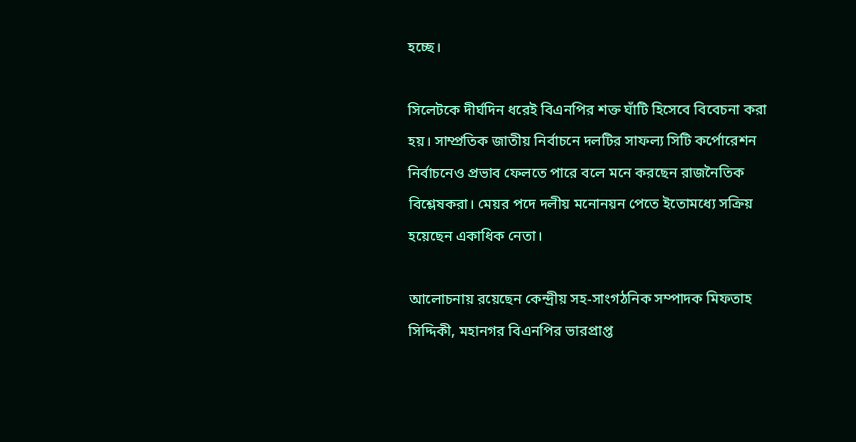হচ্ছে।

সিলেটকে দীর্ঘদিন ধরেই বিএনপির শক্ত ঘাঁটি হিসেবে বিবেচনা করা হয়। সাম্প্রতিক জাতীয় নির্বাচনে দলটির সাফল্য সিটি কর্পোরেশন নির্বাচনেও প্রভাব ফেলতে পারে বলে মনে করছেন রাজনৈতিক বিশ্লেষকরা। মেয়র পদে দলীয় মনোনয়ন পেতে ইতোমধ্যে সক্রিয় হয়েছেন একাধিক নেতা।

আলোচনায় রয়েছেন কেন্দ্রীয় সহ-সাংগঠনিক সম্পাদক মিফতাহ সিদ্দিকী, মহানগর বিএনপির ভারপ্রাপ্ত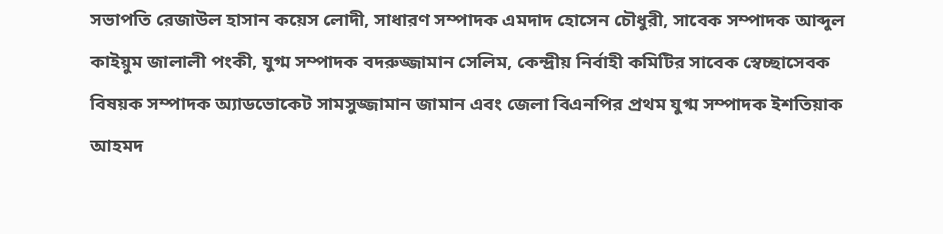সভাপতি রেজাউল হাসান কয়েস লোদী, সাধারণ সম্পাদক এমদাদ হোসেন চৌধুরী, সাবেক সম্পাদক আব্দুল কাইয়ুম জালালী পংকী, যুগ্ম সম্পাদক বদরুজ্জামান সেলিম, কেন্দ্রীয় নির্বাহী কমিটির সাবেক স্বেচ্ছাসেবক বিষয়ক সম্পাদক অ্যাডভোকেট সামসুজ্জামান জামান এবং জেলা বিএনপির প্রথম যুগ্ম সম্পাদক ইশতিয়াক আহমদ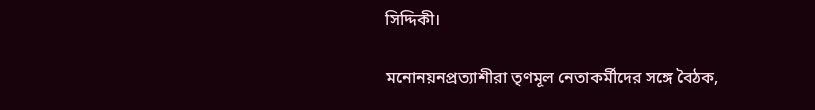সিদ্দিকী।

মনোনয়নপ্রত্যাশীরা তৃণমূল নেতাকর্মীদের সঙ্গে বৈঠক,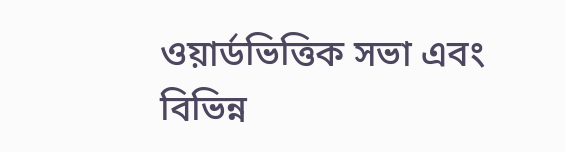ওয়ার্ডভিত্তিক সভা এবং বিভিন্ন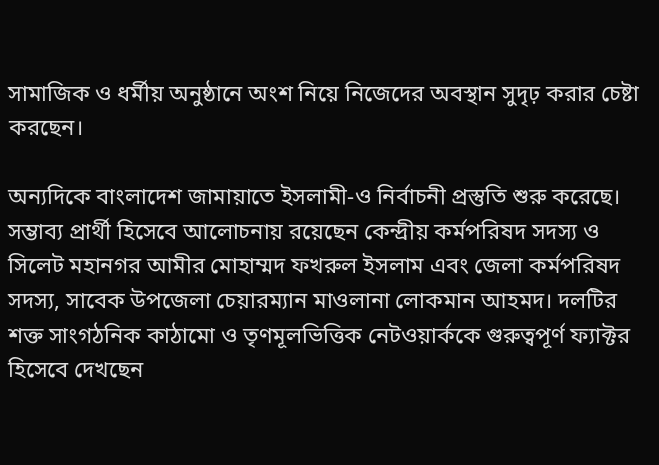সামাজিক ও ধর্মীয় অনুষ্ঠানে অংশ নিয়ে নিজেদের অবস্থান সুদৃঢ় করার চেষ্টা করছেন।

অন্যদিকে বাংলাদেশ জামায়াতে ইসলামী-ও নির্বাচনী প্রস্তুতি শুরু করেছে। সম্ভাব্য প্রার্থী হিসেবে আলোচনায় রয়েছেন কেন্দ্রীয় কর্মপরিষদ সদস্য ও সিলেট মহানগর আমীর মোহাম্মদ ফখরুল ইসলাম এবং জেলা কর্মপরিষদ সদস্য, সাবেক উপজেলা চেয়ারম্যান মাওলানা লোকমান আহমদ। দলটির শক্ত সাংগঠনিক কাঠামো ও তৃণমূলভিত্তিক নেটওয়ার্ককে গুরুত্বপূর্ণ ফ্যাক্টর হিসেবে দেখছেন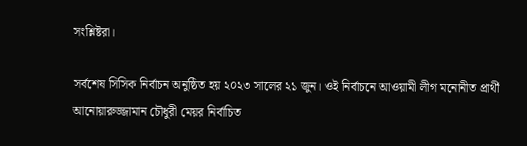সংশ্লিষ্টরা।

সর্বশেষ সিসিক নির্বাচন অনুষ্ঠিত হয় ২০২৩ সালের ২১ জুন। ওই নির্বাচনে আওয়ামী লীগ মনোনীত প্রার্থী আনোয়ারুজ্জামান চৌধুরী মেয়র নির্বাচিত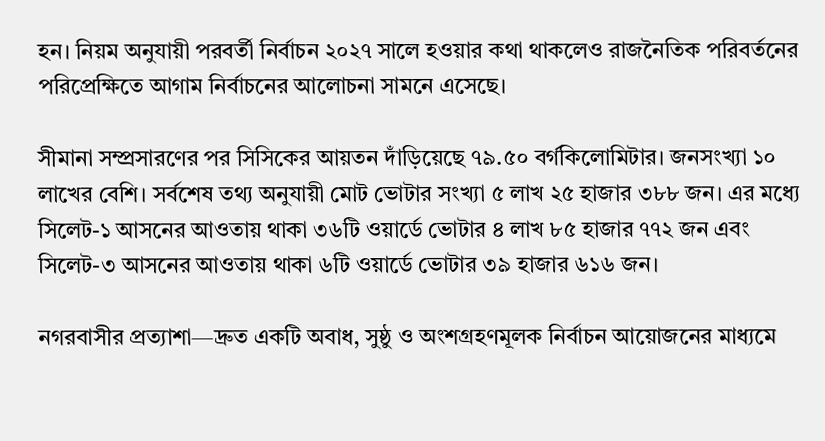হন। নিয়ম অনুযায়ী পরবর্তী নির্বাচন ২০২৭ সালে হওয়ার কথা থাকলেও রাজনৈতিক পরিবর্তনের পরিপ্রেক্ষিতে আগাম নির্বাচনের আলোচনা সামনে এসেছে।

সীমানা সম্প্রসারণের পর সিসিকের আয়তন দাঁড়িয়েছে ৭৯.৫০ বর্গকিলোমিটার। জনসংখ্যা ১০ লাখের বেশি। সর্বশেষ তথ্য অনুযায়ী মোট ভোটার সংখ্যা ৫ লাখ ২৫ হাজার ৩৮৮ জন। এর মধ্যে সিলেট-১ আসনের আওতায় থাকা ৩৬টি ওয়ার্ডে ভোটার ৪ লাখ ৮৫ হাজার ৭৭২ জন এবং সিলেট-৩ আসনের আওতায় থাকা ৬টি ওয়ার্ডে ভোটার ৩৯ হাজার ৬১৬ জন।

নগরবাসীর প্রত্যাশা—দ্রুত একটি অবাধ, সুষ্ঠু ও অংশগ্রহণমূলক নির্বাচন আয়োজনের মাধ্যমে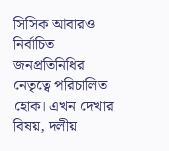সিসিক আবারও নির্বাচিত জনপ্রতিনিধির নেতৃত্বে পরিচালিত হোক। এখন দেখার বিষয়, দলীয়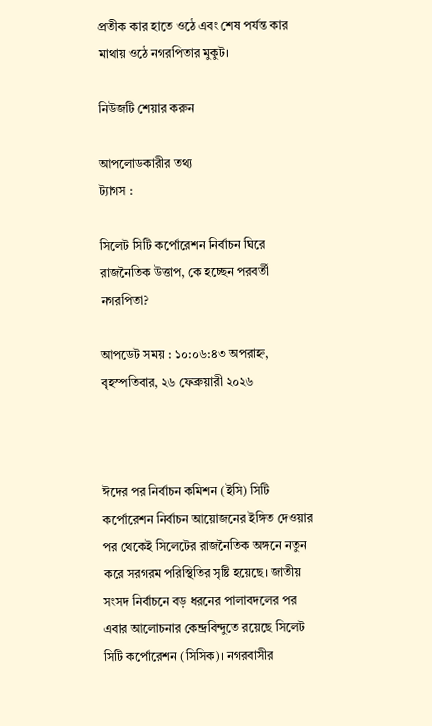প্রতীক কার হাতে ওঠে এবং শেষ পর্যন্ত কার মাথায় ওঠে নগরপিতার মুকুট।

নিউজটি শেয়ার করুন

আপলোডকারীর তথ্য
ট্যাগস :

সিলেট সিটি কর্পোরেশন নির্বাচন ঘিরে রাজনৈতিক উত্তাপ, কে হচ্ছেন পরবর্তী নগরপিতা?

আপডেট সময় : ১০:০৬:৪৩ অপরাহ্ন, বৃহস্পতিবার, ২৬ ফেব্রুয়ারী ২০২৬



ঈদের পর নির্বাচন কমিশন (ইসি) সিটি কর্পোরেশন নির্বাচন আয়োজনের ইঙ্গিত দেওয়ার পর থেকেই সিলেটের রাজনৈতিক অঙ্গনে নতুন করে সরগরম পরিস্থিতির সৃষ্টি হয়েছে। জাতীয় সংসদ নির্বাচনে বড় ধরনের পালাবদলের পর এবার আলোচনার কেন্দ্রবিন্দুতে রয়েছে সিলেট সিটি কর্পোরেশন (সিসিক)। নগরবাসীর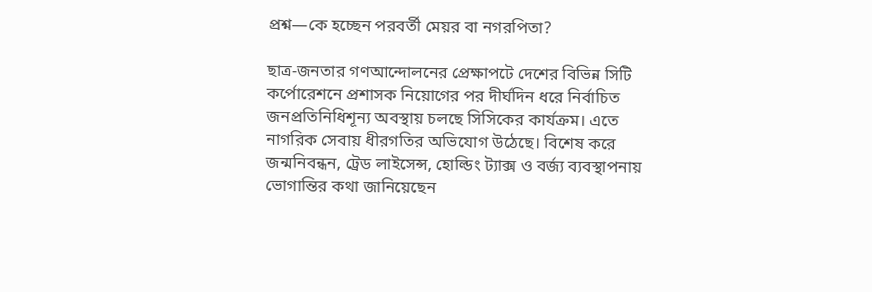প্রশ্ন—কে হচ্ছেন পরবর্তী মেয়র বা নগরপিতা?

ছাত্র-জনতার গণআন্দোলনের প্রেক্ষাপটে দেশের বিভিন্ন সিটি কর্পোরেশনে প্রশাসক নিয়োগের পর দীর্ঘদিন ধরে নির্বাচিত জনপ্রতিনিধিশূন্য অবস্থায় চলছে সিসিকের কার্যক্রম। এতে নাগরিক সেবায় ধীরগতির অভিযোগ উঠেছে। বিশেষ করে জন্মনিবন্ধন, ট্রেড লাইসেন্স, হোল্ডিং ট্যাক্স ও বর্জ্য ব্যবস্থাপনায় ভোগান্তির কথা জানিয়েছেন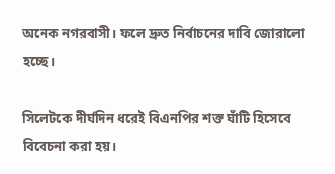অনেক নগরবাসী। ফলে দ্রুত নির্বাচনের দাবি জোরালো হচ্ছে।

সিলেটকে দীর্ঘদিন ধরেই বিএনপির শক্ত ঘাঁটি হিসেবে বিবেচনা করা হয়।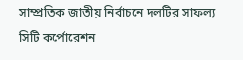সাম্প্রতিক জাতীয় নির্বাচনে দলটির সাফল্য সিটি কর্পোরেশন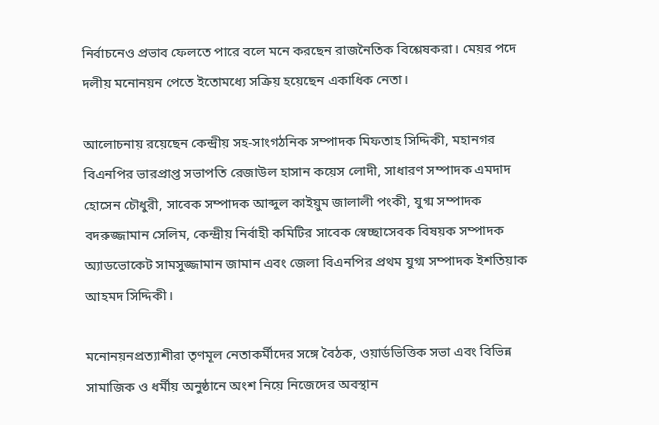নির্বাচনেও প্রভাব ফেলতে পারে বলে মনে করছেন রাজনৈতিক বিশ্লেষকরা। মেয়র পদে দলীয় মনোনয়ন পেতে ইতোমধ্যে সক্রিয় হয়েছেন একাধিক নেতা।

আলোচনায় রয়েছেন কেন্দ্রীয় সহ-সাংগঠনিক সম্পাদক মিফতাহ সিদ্দিকী, মহানগর বিএনপির ভারপ্রাপ্ত সভাপতি রেজাউল হাসান কয়েস লোদী, সাধারণ সম্পাদক এমদাদ হোসেন চৌধুরী, সাবেক সম্পাদক আব্দুল কাইয়ুম জালালী পংকী, যুগ্ম সম্পাদক বদরুজ্জামান সেলিম, কেন্দ্রীয় নির্বাহী কমিটির সাবেক স্বেচ্ছাসেবক বিষয়ক সম্পাদক অ্যাডভোকেট সামসুজ্জামান জামান এবং জেলা বিএনপির প্রথম যুগ্ম সম্পাদক ইশতিয়াক আহমদ সিদ্দিকী।

মনোনয়নপ্রত্যাশীরা তৃণমূল নেতাকর্মীদের সঙ্গে বৈঠক, ওয়ার্ডভিত্তিক সভা এবং বিভিন্ন সামাজিক ও ধর্মীয় অনুষ্ঠানে অংশ নিয়ে নিজেদের অবস্থান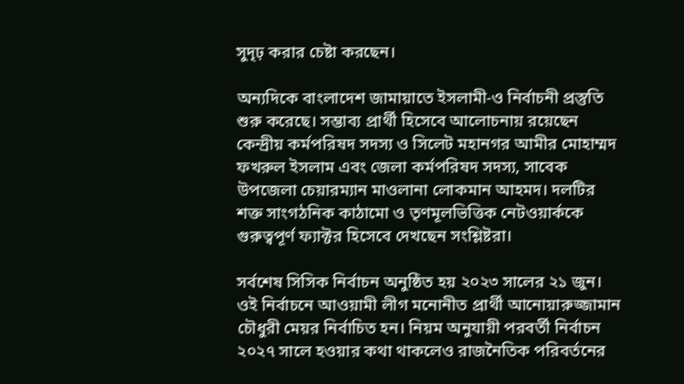সুদৃঢ় করার চেষ্টা করছেন।

অন্যদিকে বাংলাদেশ জামায়াতে ইসলামী-ও নির্বাচনী প্রস্তুতি শুরু করেছে। সম্ভাব্য প্রার্থী হিসেবে আলোচনায় রয়েছেন কেন্দ্রীয় কর্মপরিষদ সদস্য ও সিলেট মহানগর আমীর মোহাম্মদ ফখরুল ইসলাম এবং জেলা কর্মপরিষদ সদস্য, সাবেক উপজেলা চেয়ারম্যান মাওলানা লোকমান আহমদ। দলটির শক্ত সাংগঠনিক কাঠামো ও তৃণমূলভিত্তিক নেটওয়ার্ককে গুরুত্বপূর্ণ ফ্যাক্টর হিসেবে দেখছেন সংশ্লিষ্টরা।

সর্বশেষ সিসিক নির্বাচন অনুষ্ঠিত হয় ২০২৩ সালের ২১ জুন। ওই নির্বাচনে আওয়ামী লীগ মনোনীত প্রার্থী আনোয়ারুজ্জামান চৌধুরী মেয়র নির্বাচিত হন। নিয়ম অনুযায়ী পরবর্তী নির্বাচন ২০২৭ সালে হওয়ার কথা থাকলেও রাজনৈতিক পরিবর্তনের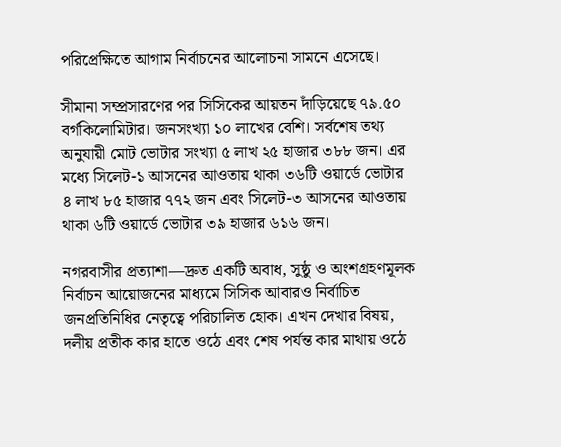পরিপ্রেক্ষিতে আগাম নির্বাচনের আলোচনা সামনে এসেছে।

সীমানা সম্প্রসারণের পর সিসিকের আয়তন দাঁড়িয়েছে ৭৯.৫০ বর্গকিলোমিটার। জনসংখ্যা ১০ লাখের বেশি। সর্বশেষ তথ্য অনুযায়ী মোট ভোটার সংখ্যা ৫ লাখ ২৫ হাজার ৩৮৮ জন। এর মধ্যে সিলেট-১ আসনের আওতায় থাকা ৩৬টি ওয়ার্ডে ভোটার ৪ লাখ ৮৫ হাজার ৭৭২ জন এবং সিলেট-৩ আসনের আওতায় থাকা ৬টি ওয়ার্ডে ভোটার ৩৯ হাজার ৬১৬ জন।

নগরবাসীর প্রত্যাশা—দ্রুত একটি অবাধ, সুষ্ঠু ও অংশগ্রহণমূলক নির্বাচন আয়োজনের মাধ্যমে সিসিক আবারও নির্বাচিত জনপ্রতিনিধির নেতৃত্বে পরিচালিত হোক। এখন দেখার বিষয়, দলীয় প্রতীক কার হাতে ওঠে এবং শেষ পর্যন্ত কার মাথায় ওঠে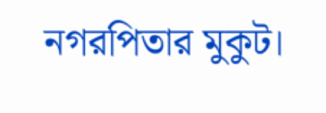নগরপিতার মুকুট।